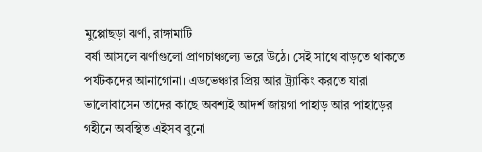মুপ্পোছড়া ঝর্ণা, রাঙ্গামাটি
বর্ষা আসলে ঝর্ণাগুলো প্রাণচাঞ্চল্যে ভরে উঠে। সেই সাথে বাড়তে থাকতে পর্যটকদের আনাগোনা। এডভেঞ্চার প্রিয় আর ট্র্যাকিং করতে যারা ভালোবাসেন তাদের কাছে অবশ্যই আদর্শ জায়গা পাহাড় আর পাহাড়ের গহীনে অবস্থিত এইসব বুনো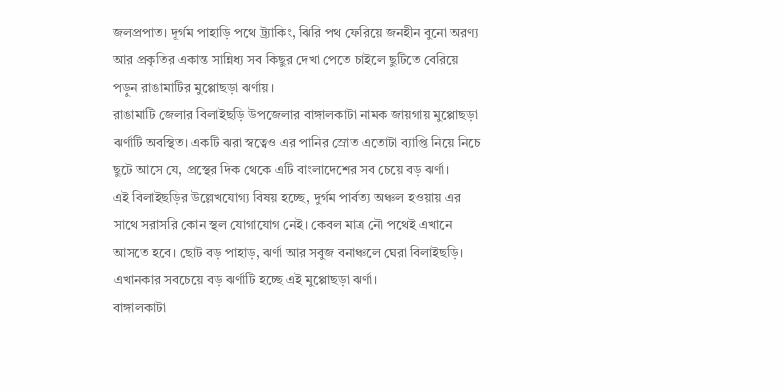জলপ্রপাত। দূর্গম পাহাড়ি পথে ট্র্যাকিং, ঝিরি পথ ফেরিয়ে জনহীন বুনো অরণ্য আর প্রকৃতির একান্ত সান্নিধ্য সব কিছুর দেখা পেতে চাইলে ছুটিতে বেরিয়ে পড়ুন রাঙামাটির মুপ্পোছড়া ঝর্ণায়।
রাঙামাটি জেলার বিলাইছড়ি উপজেলার বাঙ্গালকাটা নামক জায়গায় মুপ্পোছড়া ঝর্ণাটি অবস্থিত। একটি ঝরা স্বত্বেও এর পানির স্রোত এতোটা ব্যাপ্তি নিয়ে নিচে ছুটে আসে যে, প্রস্থের দিক থেকে এটি বাংলাদেশের সব চেয়ে বড় ঝর্ণা।
এই বিলাইছড়ির উল্লেখযোগ্য বিষয় হচ্ছে, দুর্গম পার্বত্য অঞ্চল হওয়ায় এর সাথে সরাসরি কোন স্থল যোগাযোগ নেই। কেবল মাত্র নৌ পথেই এখানে আসতে হবে। ছোট বড় পাহাড়, ঝর্ণা আর সবুজ বনাঞ্চলে ঘেরা বিলাইছড়ি। এখানকার সবচেয়ে বড় ঝর্ণাটি হচ্ছে এই মুপ্পোছড়া ঝর্ণা।
বাঙ্গালকাটা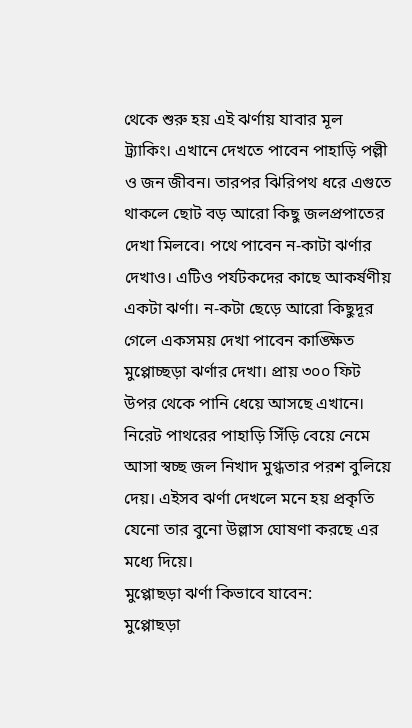থেকে শুরু হয় এই ঝর্ণায় যাবার মূল ট্র্যাকিং। এখানে দেখতে পাবেন পাহাড়ি পল্লী ও জন জীবন। তারপর ঝিরিপথ ধরে এগুতে থাকলে ছোট বড় আরো কিছু জলপ্রপাতের দেখা মিলবে। পথে পাবেন ন-কাটা ঝর্ণার দেখাও। এটিও পর্যটকদের কাছে আকর্ষণীয় একটা ঝর্ণা। ন-কটা ছেড়ে আরো কিছুদূর গেলে একসময় দেখা পাবেন কাঙ্ক্ষিত মুপ্পোচ্ছড়া ঝর্ণার দেখা। প্রায় ৩০০ ফিট উপর থেকে পানি ধেয়ে আসছে এখানে। নিরেট পাথরের পাহাড়ি সিঁড়ি বেয়ে নেমে আসা স্বচ্ছ জল নিখাদ মুগ্ধতার পরশ বুলিয়ে দেয়। এইসব ঝর্ণা দেখলে মনে হয় প্রকৃতি যেনো তার বুনো উল্লাস ঘোষণা করছে এর মধ্যে দিয়ে।
মুপ্পোছড়া ঝর্ণা কিভাবে যাবেন:
মুপ্পোছড়া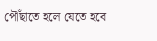পৌঁছাতে হলে যেতে হবে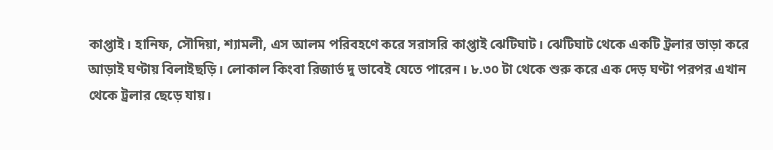কাপ্তাই। হানিফ, সৌদিয়া, শ্যামলী, এস আলম পরিবহণে করে সরাসরি কাপ্তাই ঝেটিঘাট। ঝেটিঘাট থেকে একটি ট্রলার ভাড়া করে আড়াই ঘণ্টায় বিলাইছড়ি। লোকাল কিংবা রিজার্ভ দু ভাবেই যেতে পারেন। ৮.৩০ টা থেকে শুরু করে এক দেড় ঘণ্টা পরপর এখান থেকে ট্রলার ছেড়ে যায়।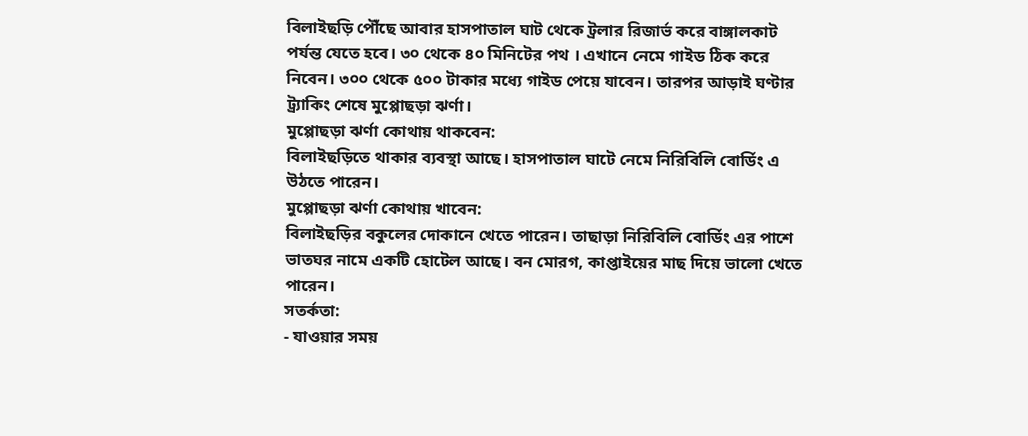বিলাইছড়ি পৌঁছে আবার হাসপাতাল ঘাট থেকে ট্রলার রিজার্ভ করে বাঙ্গালকাট পর্যন্ত যেতে হবে। ৩০ থেকে ৪০ মিনিটের পথ । এখানে নেমে গাইড ঠিক করে নিবেন। ৩০০ থেকে ৫০০ টাকার মধ্যে গাইড পেয়ে যাবেন। তারপর আড়াই ঘণ্টার ট্র্যাকিং শেষে মুপ্পোছড়া ঝর্ণা।
মুপ্পোছড়া ঝর্ণা কোথায় থাকবেন:
বিলাইছড়িতে থাকার ব্যবস্থা আছে। হাসপাতাল ঘাটে নেমে নিরিবিলি বোর্ডিং এ উঠতে পারেন।
মুপ্পোছড়া ঝর্ণা কোথায় খাবেন:
বিলাইছড়ির বকুলের দোকানে খেতে পারেন। তাছাড়া নিরিবিলি বোর্ডিং এর পাশে ভাতঘর নামে একটি হোটেল আছে। বন মোরগ, কাপ্তাইয়ের মাছ দিয়ে ভালো খেতে পারেন।
সতর্কতা:
- যাওয়ার সময়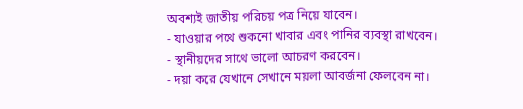অবশ্যই জাতীয় পরিচয় পত্র নিয়ে যাবেন।
- যাওয়ার পথে শুকনো খাবার এবং পানির ব্যবস্থা রাখবেন।
- স্থানীয়দের সাথে ভালো আচরণ করবেন।
- দয়া করে যেখানে সেখানে ময়লা আবর্জনা ফেলবেন না।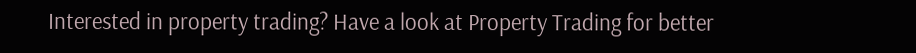Interested in property trading? Have a look at Property Trading for better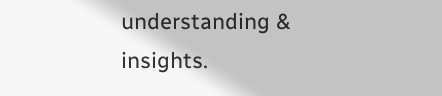understanding & insights.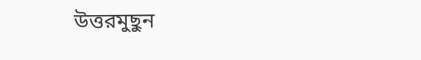উত্তরমুছুন